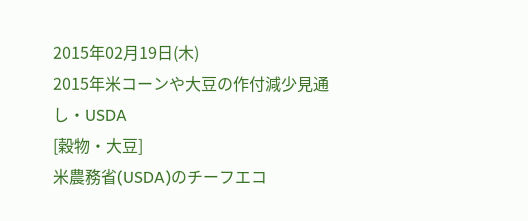2015年02月19日(木)
2015年米コーンや大豆の作付減少見通し・USDA
[穀物・大豆]
米農務省(USDA)のチーフエコ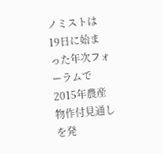ノミストは19日に始まった年次フォーラムで2015年農産物作付見通しを発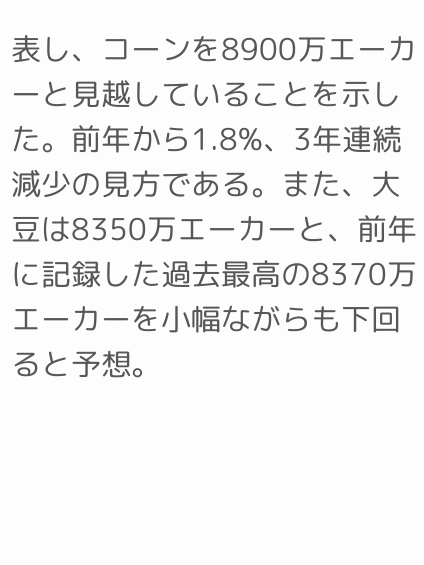表し、コーンを8900万エーカーと見越していることを示した。前年から1.8%、3年連続減少の見方である。また、大豆は8350万エーカーと、前年に記録した過去最高の8370万エーカーを小幅ながらも下回ると予想。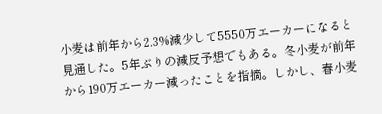小麦は前年から2.3%減少して5550万エーカーになると見通した。5年ぶりの減反予想でもある。冬小麦が前年から190万エーカー減ったことを指摘。しかし、春小麦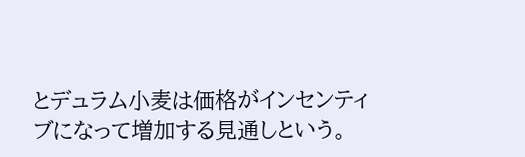とデュラム小麦は価格がインセンティブになって増加する見通しという。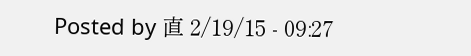Posted by 直 2/19/15 - 09:27